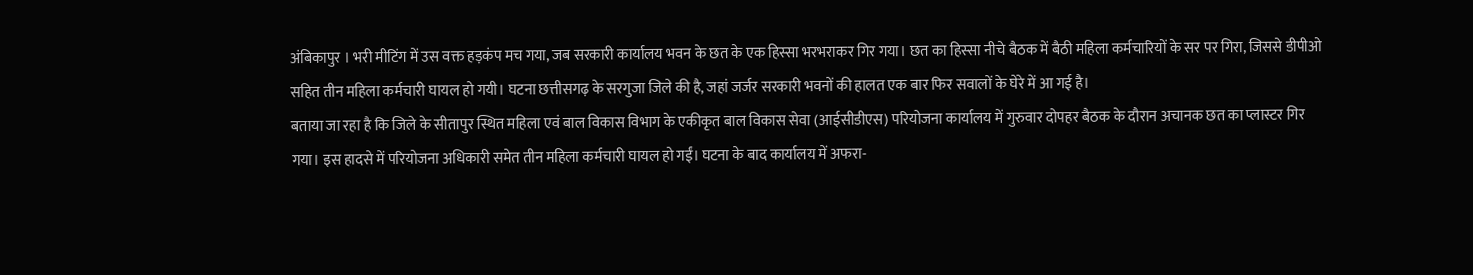अंबिकापुर । भरी मीटिंग में उस वक्त हड़कंप मच गया, जब सरकारी कार्यालय भवन के छत के एक हिस्सा भरभराकर गिर गया। छत का हिस्सा नीचे बैठक में बैठी महिला कर्मचारियों के सर पर गिरा, जिससे डीपीओ सहित तीन महिला कर्मचारी घायल हो गयी। घटना छत्तीसगढ़ के सरगुजा जिले की है, जहां जर्जर सरकारी भवनों की हालत एक बार फिर सवालों के घेरे में आ गई है।
बताया जा रहा है कि जिले के सीतापुर स्थित महिला एवं बाल विकास विभाग के एकीकृत बाल विकास सेवा (आईसीडीएस) परियोजना कार्यालय में गुरुवार दोपहर बैठक के दौरान अचानक छत का प्लास्टर गिर गया। इस हादसे में परियोजना अधिकारी समेत तीन महिला कर्मचारी घायल हो गईं। घटना के बाद कार्यालय में अफरा-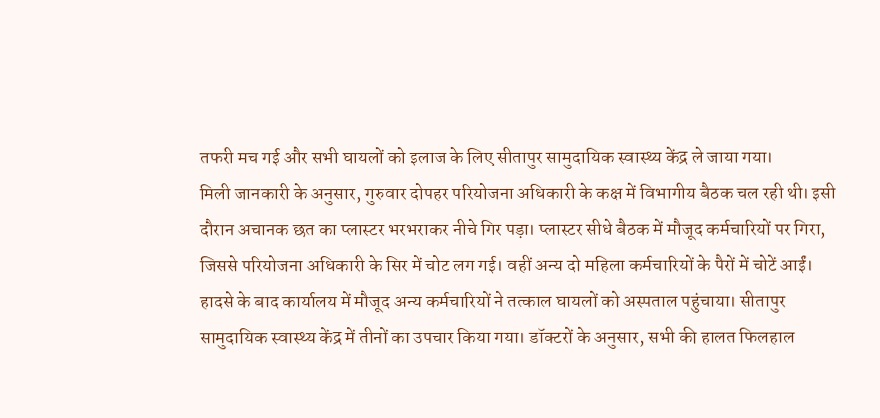तफरी मच गई और सभी घायलों को इलाज के लिए सीतापुर सामुदायिक स्वास्थ्य केंद्र ले जाया गया।
मिली जानकारी के अनुसार, गुरुवार दोपहर परियोजना अधिकारी के कक्ष में विभागीय बैठक चल रही थी। इसी दौरान अचानक छत का प्लास्टर भरभराकर नीचे गिर पड़ा। प्लास्टर सीधे बैठक में मौजूद कर्मचारियों पर गिरा, जिससे परियोजना अधिकारी के सिर में चोट लग गई। वहीं अन्य दो महिला कर्मचारियों के पैरों में चोटें आईं।
हादसे के बाद कार्यालय में मौजूद अन्य कर्मचारियों ने तत्काल घायलों को अस्पताल पहुंचाया। सीतापुर सामुदायिक स्वास्थ्य केंद्र में तीनों का उपचार किया गया। डॉक्टरों के अनुसार, सभी की हालत फिलहाल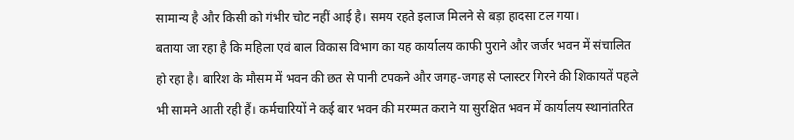सामान्य है और किसी को गंभीर चोट नहीं आई है। समय रहते इलाज मिलने से बड़ा हादसा टल गया।
बताया जा रहा है कि महिला एवं बाल विकास विभाग का यह कार्यालय काफी पुराने और जर्जर भवन में संचालित हो रहा है। बारिश के मौसम में भवन की छत से पानी टपकने और जगह-जगह से प्लास्टर गिरने की शिकायतें पहले भी सामने आती रही हैं। कर्मचारियों ने कई बार भवन की मरम्मत कराने या सुरक्षित भवन में कार्यालय स्थानांतरित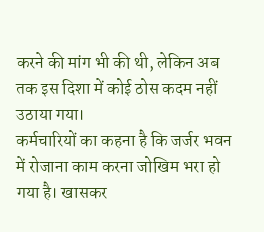करने की मांग भी की थी, लेकिन अब तक इस दिशा में कोई ठोस कदम नहीं उठाया गया।
कर्मचारियों का कहना है कि जर्जर भवन में रोजाना काम करना जोखिम भरा हो गया है। खासकर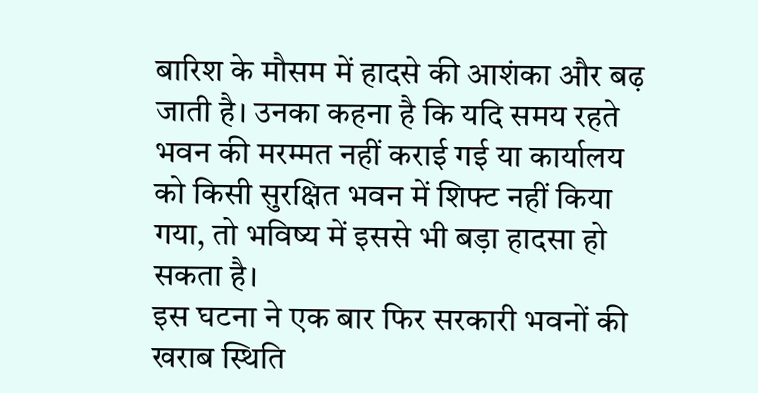बारिश के मौसम में हादसे की आशंका और बढ़ जाती है। उनका कहना है कि यदि समय रहते भवन की मरम्मत नहीं कराई गई या कार्यालय को किसी सुरक्षित भवन में शिफ्ट नहीं किया गया, तो भविष्य में इससे भी बड़ा हादसा हो सकता है।
इस घटना ने एक बार फिर सरकारी भवनों की खराब स्थिति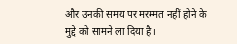और उनकी समय पर मरम्मत नहीं होने के मुद्दे को सामने ला दिया है।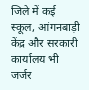जिले में कई स्कूल, आंगनबाड़ी केंद्र और सरकारी कार्यालय भी जर्जर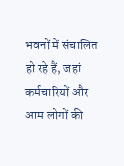भवनों में संचालित हो रहे हैं, जहां कर्मचारियों और आम लोगों की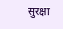सुरक्षा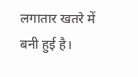लगातार खतरे में बनी हुई है।